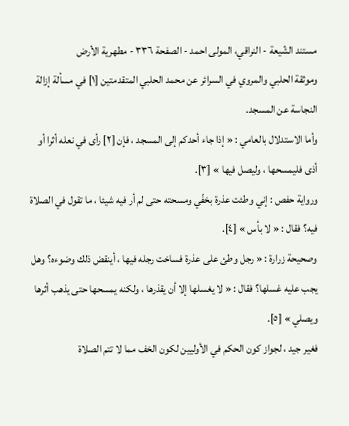مستند الشّيعة - النراقي، المولى احمد - الصفحة ٣٣٦ - مطهرية الأرض
وموثقة الحلبي والمروي في السرائر عن محمد الحلبي المتقدمتين [١] في مسألة إزالة النجاسة عن المسجد.
وأما الاستدلال بالعامي : « إذا جاء أحدكم إلى المسجد ، فإن [٢] رأى في نعله أثرا أو أذى فليمسحها ، وليصل فيها » [٣].
ورواية حفص : إني وطئت عذرة بخفّي ومسحته حتى لم أر فيه شيئا ، ما تقول في الصلاة فيه؟ فقال : « لا بأس » [٤].
وصحيحة زرارة : « رجل وطئ على عذرة فساخت رجله فيها ، أينقض ذلك وضوءه؟ وهل يجب عليه غسلها؟ فقال : « لا يغسلها إلا أن يقذرها ، ولكنه يمسحها حتى يذهب أثرها ويصلي » [٥].
فغير جيد ، لجواز كون الحكم في الأوليين لكون الخف مما لا تتم الصلاة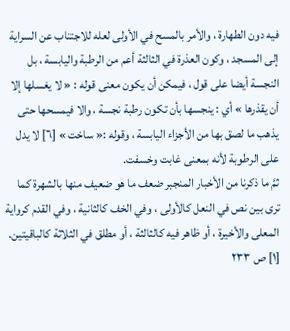فيه دون الطهارة ، والأمر بالمسح في الأولى لعله للاجتناب عن السراية إلى المسجد ، وكون العذرة في الثالثة أعم من الرطبة واليابسة ، بل النجسة أيضا على قول ، فيمكن أن يكون معنى قوله : « لا يغسلها إلا أن يقذرها » أي : ينجسها بأن تكون رطبة نجسة ، والا فيمسحها حتى يذهب ما لصق بها من الأجزاء اليابسة ، وقوله :« ساخت » [٦] لا يدل على الرطوبة لأنه بمعنى غابت وخسفت.
ثمَّ ما ذكرنا من الأخبار المنجبر ضعف ما هو ضعيف منها بالشهرة كما ترى بين نص في النعل كالأولى ، وفي الخف كالثانية ، وفي القدم كرواية المعلى والأخيرة ، أو ظاهر فيه كالثالثة ، أو مطلق في الثلاثة كالباقيتين.
[١] ص ٢٣٣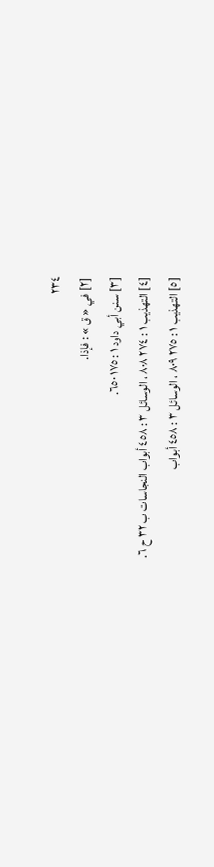٢٣٤
[٢] في « ق » : فإذا.
[٣] سنن أبي داود ١ : ١٧٥ ٦٥٠.
[٤] التهذيب ١ : ٢٧٤ ٨٠٨ ، الوسائل ٣ : ٤٥٨ أبواب النجاسات ب ٣٢ ح ٦.
[٥] التهذيب ١ : ٢٧٥ ٨٠٩ ، الوسائل ٣ : ٤٥٨ أبواب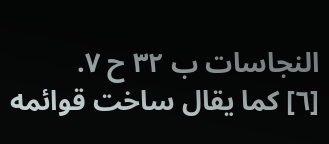النجاسات ب ٣٢ ح ٧.
[٦] كما يقال ساخت قوائمه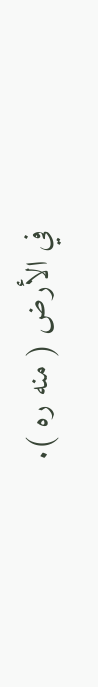في الأرض ( منه ره ).